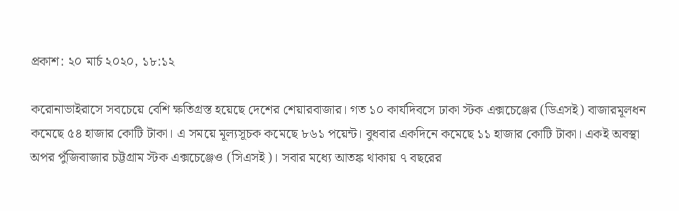প্রকাশ: ২০ মার্চ ২০২০, ১৮:১২

করোনাভাইরাসে সবচেয়ে বেশি ক্ষতিগ্রস্ত হয়েছে দেশের শেয়ারবাজার। গত ১০ কার্যদিবসে ঢাকা স্টক এক্সচেঞ্জের (ডিএসই) বাজারমূলধন কমেছে ৫৪ হাজার কোটি টাকা। এ সময়ে মূল্যসূচক কমেছে ৮৬১ পয়েন্ট। বুধবার একদিনে কমেছে ১১ হাজার কোটি টাকা। একই অবস্থা অপর পুঁজিবাজার চট্টগ্রাম স্টক এক্সচেঞ্জেও (সিএসই)। সবার মধ্যে আতঙ্ক থাকায় ৭ বছরের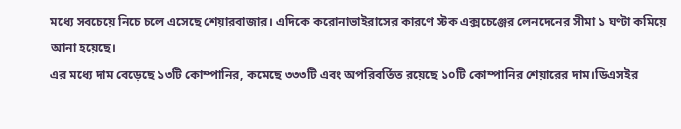মধ্যে সবচেয়ে নিচে চলে এসেছে শেয়ারবাজার। এদিকে করোনাভাইরাসের কারণে স্টক এক্সচেঞ্জের লেনদেনের সীমা ১ ঘণ্টা কমিয়ে আনা হয়েছে।
এর মধ্যে দাম বেড়েছে ১৩টি কোম্পানির, কমেছে ৩৩৩টি এবং অপরিবর্তিত রয়েছে ১০টি কোম্পানির শেয়ারের দাম।ডিএসইর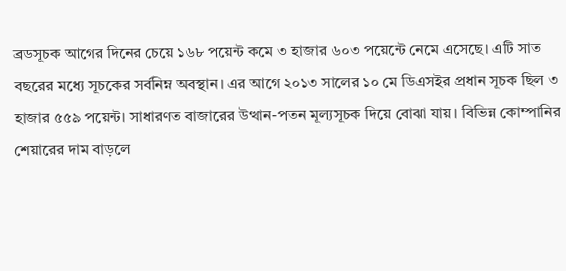ব্রডসূচক আগের দিনের চেয়ে ১৬৮ পয়েন্ট কমে ৩ হাজার ৬০৩ পয়েন্টে নেমে এসেছে। এটি সাত বছরের মধ্যে সূচকের সর্বনিম্ন অবস্থান। এর আগে ২০১৩ সালের ১০ মে ডিএসইর প্রধান সূচক ছিল ৩ হাজার ৫৫৯ পয়েন্ট। সাধারণত বাজারের উত্থান-পতন মূল্যসূচক দিয়ে বোঝা যায়। বিভিন্ন কোম্পানির শেয়ারের দাম বাড়লে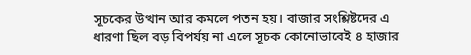সূচকের উত্থান আর কমলে পতন হয়। বাজার সংশ্লিষ্টদের এ ধারণা ছিল বড় বিপর্যয় না এলে সূচক কোনোভাবেই ৪ হাজার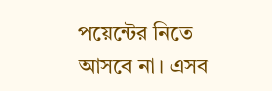পয়েন্টের নিতে আসবে না। এসব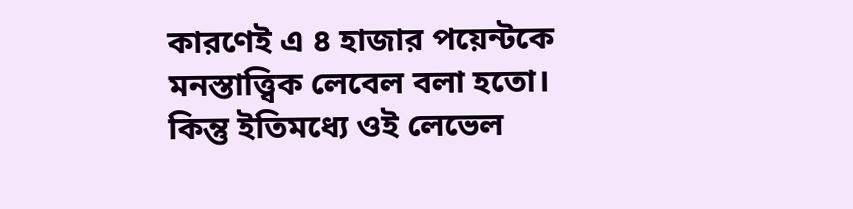কারণেই এ ৪ হাজার পয়েন্টকে মনস্তাত্ত্বিক লেবেল বলা হতো। কিন্তু ইতিমধ্যে ওই লেভেল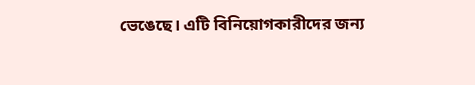ভেঙেছে। এটি বিনিয়োগকারীদের জন্য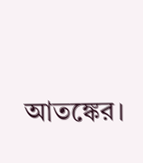আতঙ্কের।